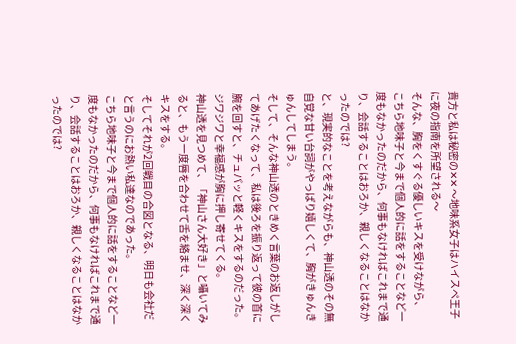貴方と私は秘密の✕✕ 〜地味系女子はハイスペ王子に夜の指南を所望される〜
そんな、胸をくすぐる優しいキスを受けながら、
こちら地味子と今まで個人的に話をすることなど一度もなかったのだから、何事もなければこれまで通り、会話することはおろか、親しくなることはなかったのでは?
と、現実的なことを考えながらも、神山透のその無自覚な甘い台詞がやっぱり嬉しくて、胸がきゅんきゅんしてしまう。
そして、そんな神山透のときめく言葉のお返しがしてあげたくなって、私は後ろを振り返って彼の首に腕を回すと、チュパッと軽くキスをするのだった。
ジワジワと幸福感が胸に押し寄せてくる。
神山透を見つめて、「神山さん大好き」と囁いてみると、もう一度唇を合わせて舌を絡ませ、深く深くキスをする。
そしてそれが2回戦目の合図となる、明日も会社だと言うのにお熱い私達なのであった。
こちら地味子と今まで個人的に話をすることなど一度もなかったのだから、何事もなければこれまで通り、会話することはおろか、親しくなることはなかったのでは?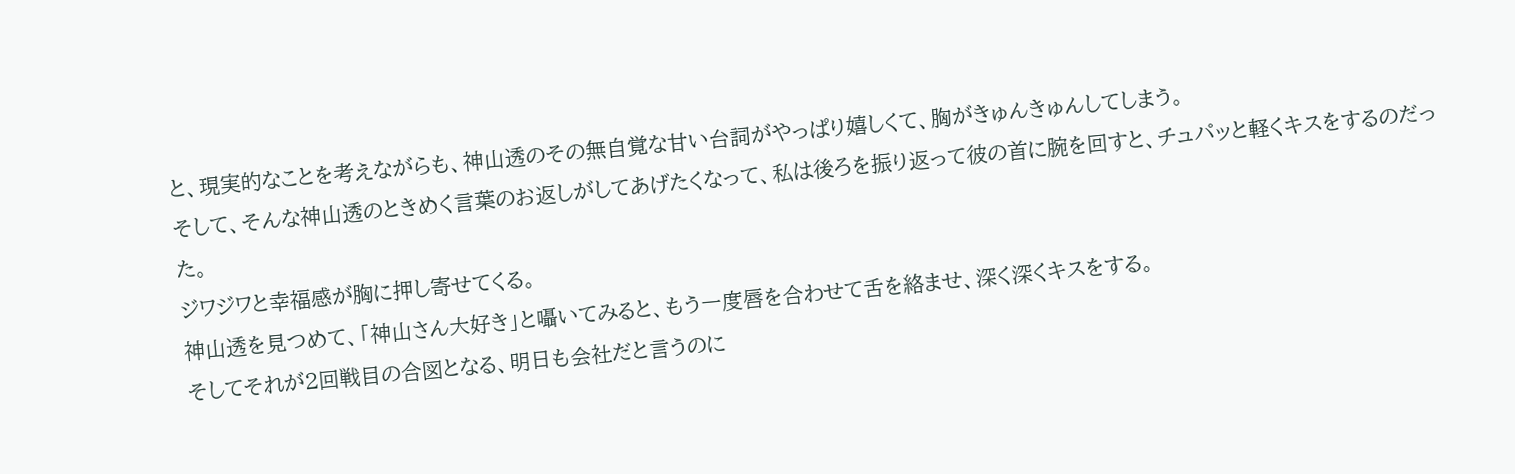と、現実的なことを考えながらも、神山透のその無自覚な甘い台詞がやっぱり嬉しくて、胸がきゅんきゅんしてしまう。
そして、そんな神山透のときめく言葉のお返しがしてあげたくなって、私は後ろを振り返って彼の首に腕を回すと、チュパッと軽くキスをするのだった。
ジワジワと幸福感が胸に押し寄せてくる。
神山透を見つめて、「神山さん大好き」と囁いてみると、もう一度唇を合わせて舌を絡ませ、深く深くキスをする。
そしてそれが2回戦目の合図となる、明日も会社だと言うのに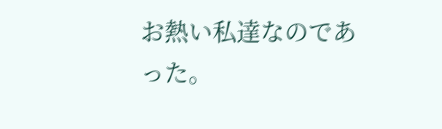お熱い私達なのであった。